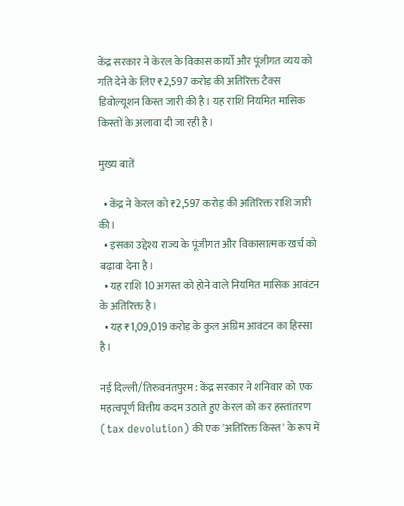केंद्र सरकार ने केरल के विकास कार्यों और पूंजीगत व्यय को गति देने के लिए ₹2,597 करोड़ की अतिरिक्त टैक्स डिवोल्यूशन किस्त जारी की है। यह राशि नियमित मासिक किस्तों के अलावा दी जा रही है।

मुख्य बातें

  • केंद्र ने केरल को ₹2,597 करोड़ की अतिरिक्त राशि जारी की।
  • इसका उद्देश्य राज्य के पूंजीगत और विकासात्मक खर्च को बढ़ावा देना है।
  • यह राशि 10 अगस्त को होने वाले नियमित मासिक आवंटन के अतिरिक्त है।
  • यह ₹1,09,019 करोड़ के कुल अग्रिम आवंटन का हिस्सा है।

नई दिल्ली/तिरुवनंतपुरम: केंद्र सरकार ने शनिवार को एक महत्वपूर्ण वित्तीय कदम उठाते हुए केरल को कर हस्तांतरण (tax devolution) की एक 'अतिरिक्त किस्त' के रूप में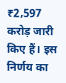₹2,597 करोड़ जारी किए हैं। इस निर्णय का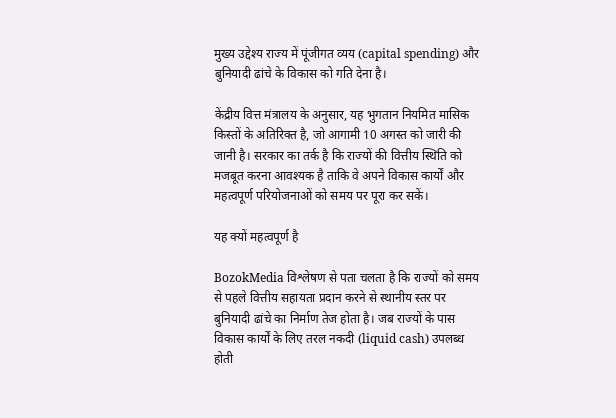मुख्य उद्देश्य राज्य में पूंजीगत व्यय (capital spending) और बुनियादी ढांचे के विकास को गति देना है।

केंद्रीय वित्त मंत्रालय के अनुसार, यह भुगतान नियमित मासिक किस्तों के अतिरिक्त है, जो आगामी 10 अगस्त को जारी की जानी है। सरकार का तर्क है कि राज्यों की वित्तीय स्थिति को मजबूत करना आवश्यक है ताकि वे अपने विकास कार्यों और महत्वपूर्ण परियोजनाओं को समय पर पूरा कर सकें।

यह क्यों महत्वपूर्ण है

BozokMedia विश्लेषण से पता चलता है कि राज्यों को समय से पहले वित्तीय सहायता प्रदान करने से स्थानीय स्तर पर बुनियादी ढांचे का निर्माण तेज होता है। जब राज्यों के पास विकास कार्यों के लिए तरल नकदी (liquid cash) उपलब्ध होती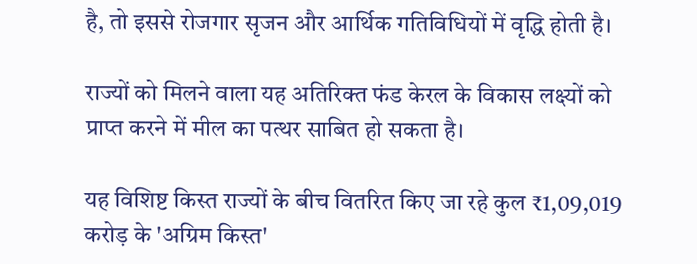है, तो इससे रोजगार सृजन और आर्थिक गतिविधियों में वृद्धि होती है।

राज्यों को मिलने वाला यह अतिरिक्त फंड केरल के विकास लक्ष्यों को प्राप्त करने में मील का पत्थर साबित हो सकता है।

यह विशिष्ट किस्त राज्यों के बीच वितरित किए जा रहे कुल ₹1,09,019 करोड़ के 'अग्रिम किस्त'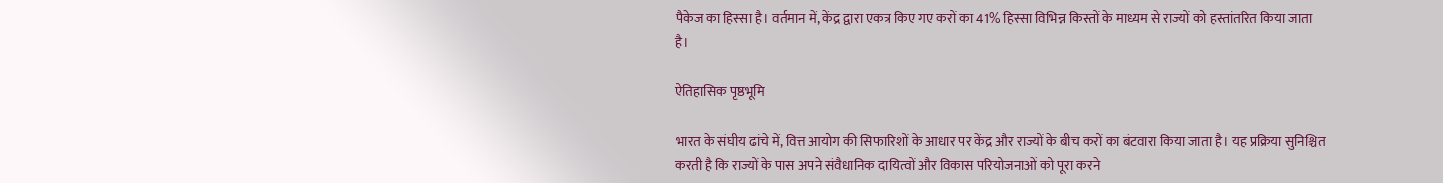पैकेज का हिस्सा है। वर्तमान में, केंद्र द्वारा एकत्र किए गए करों का 41% हिस्सा विभिन्न किस्तों के माध्यम से राज्यों को हस्तांतरित किया जाता है।

ऐतिहासिक पृष्ठभूमि

भारत के संघीय ढांचे में, वित्त आयोग की सिफारिशों के आधार पर केंद्र और राज्यों के बीच करों का बंटवारा किया जाता है। यह प्रक्रिया सुनिश्चित करती है कि राज्यों के पास अपने संवैधानिक दायित्वों और विकास परियोजनाओं को पूरा करने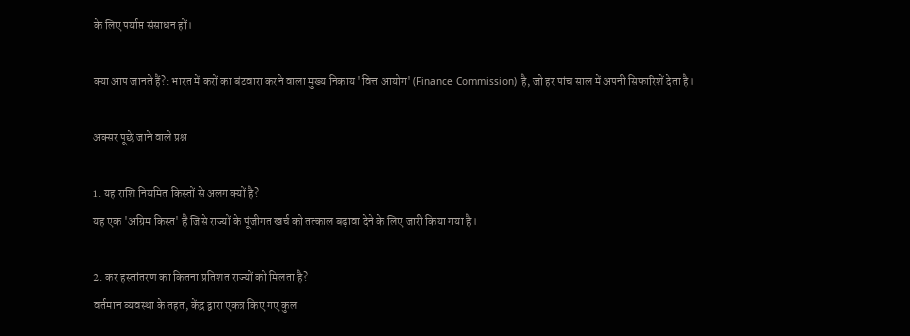के लिए पर्याप्त संसाधन हों।

क्या आप जानते हैं?: भारत में करों का बंटवारा करने वाला मुख्य निकाय 'वित्त आयोग' (Finance Commission) है, जो हर पांच साल में अपनी सिफारिशें देता है।

अक्सर पूछे जाने वाले प्रश्न

1. यह राशि नियमित किस्तों से अलग क्यों है?
यह एक 'अग्रिम किस्त' है जिसे राज्यों के पूंजीगत खर्च को तत्काल बढ़ावा देने के लिए जारी किया गया है।

2. कर हस्तांतरण का कितना प्रतिशत राज्यों को मिलता है?
वर्तमान व्यवस्था के तहत, केंद्र द्वारा एकत्र किए गए कुल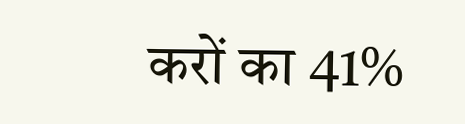करों का 41%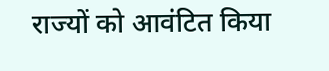राज्यों को आवंटित किया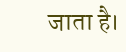जाता है।